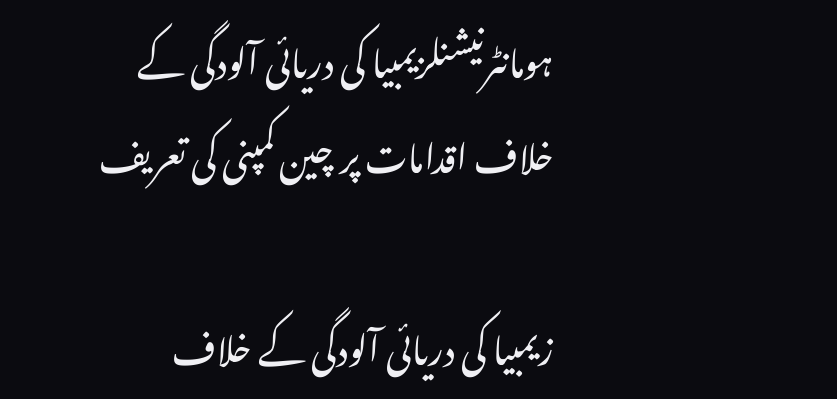ہومانٹرنیشنلزیمبیا کی دریائی آلودگی کے خلاف اقدامات پر چین کمپنی کی تعریف

زیمبیا کی دریائی آلودگی کے خلاف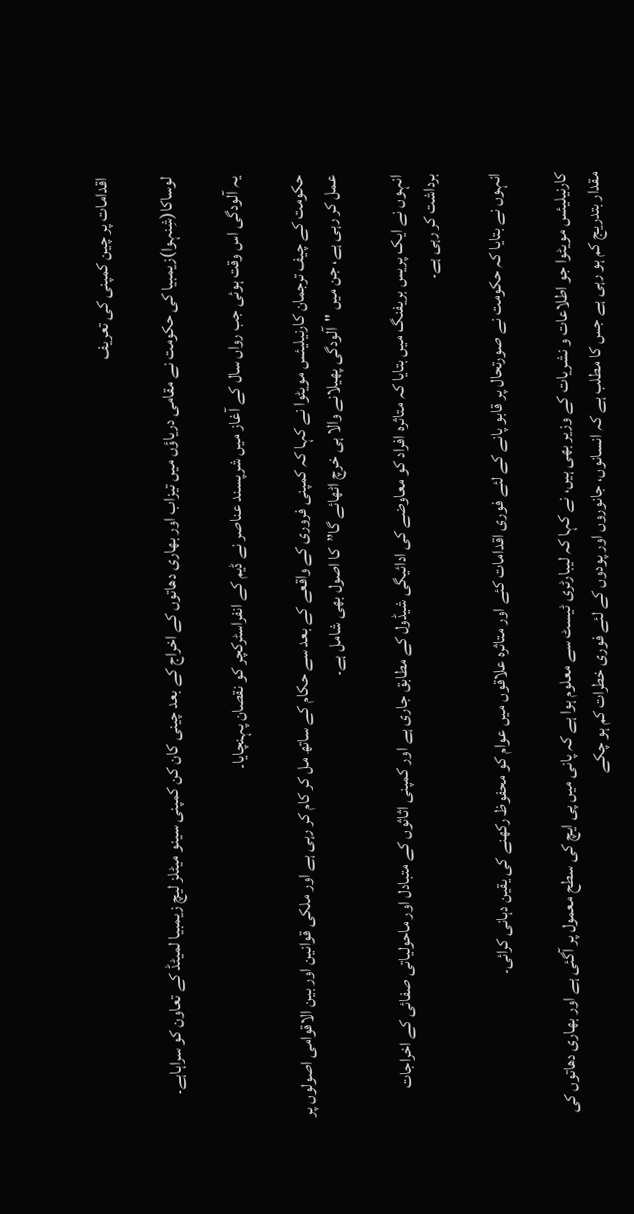اقدامات پر چین کمپنی کی تعریف

لوساکا(شِنہوا)زیمبیا کی حکومت نے مقامی دریاؤں میں تیزاب اور بھاری دھاتوں کے اخراج کے بعد چینی کان کن کمپنی سینو میٹلز لیچ زیمبیا لمیٹڈ کے تعاون کو سراہاہے۔

یہ آلودگی اس وقت ہوئی جب رواں سال کے آغاز میں شرپسند عناصر نے ڈیم کے انفراسٹرکچر کو نقصان پہنچایا۔

حکومت کے چیف ترجمان کارنیلیئس مویٹوا نے کہا کہ کمپنی فروری کے واقعے کے بعد سے حکام کے ساتھ مل کر کام کر رہی ہے اور ملکی قوانین اور بین الاقوامی اصولوں پر عمل کر رہی ہے، جن میں "آلودگی پھیلانے والا ہی خرچ اٹھائے گا”  کا اصول بھی شامل ہے۔

انہوں نے ایک پریس بریفنگ میں بتایا کہ متاثرہ افراد کو معاوضے کی ادائیگی شیڈول کے مطابق جاری ہے اور کمپنی اثاثوں کے متبادل اور ماحولیاتی صفائی کے اخراجات برداشت کر رہی ہے۔

انہوں نے بتایا کہ حکومت نے صورتحال پر قابو پانے کے لئے فوری اقدامات کئے اور متاثرہ علاقوں میں عوام کو محفوظ رکھنے کی یقین دہانی کرائی۔

کارنیلیئس مویٹوا جو اطلاعات و نشریات کے وزیر بھی ہیں، نے کہا کہ لیبارٹری ٹیسٹ سے معلوم ہوا ہے کہ پانی میں پی ایچ کی سطح معمول پر آگئی ہے اور بھاری دھاتوں کی مقدار بتدریج کم ہو رہی ہے جس کا مطلب ہے کہ انسانوں، جانوروں اور پودوں کے لئے فوری خطرات کم ہو چکے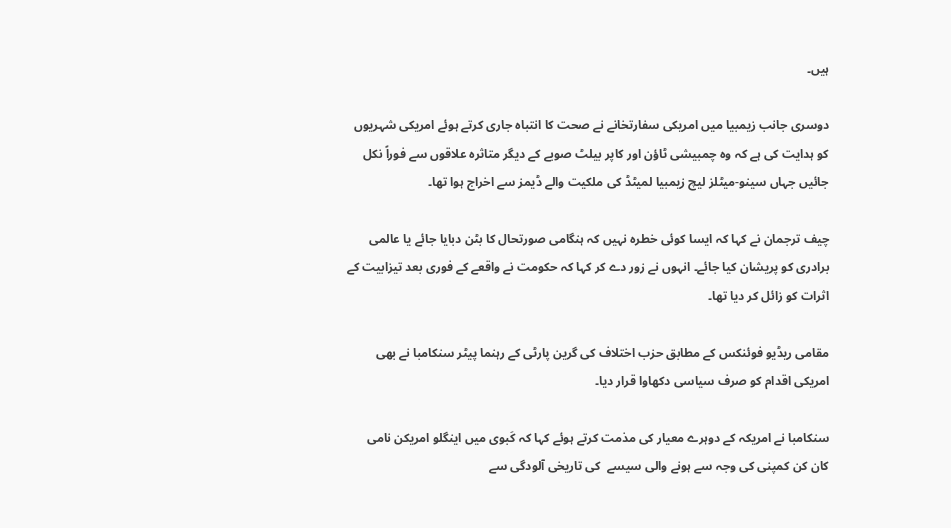ہیں۔

دوسری جانب زیمبیا میں امریکی سفارتخانے نے صحت کا انتباہ جاری کرتے ہوئے امریکی شہریوں کو ہدایت کی ہے کہ وہ چمبیشی ٹاؤن اور کاپر بیلٹ صوبے کے دیگر متاثرہ علاقوں سے فوراً نکل جائیں جہاں سینو-میٹلز لیچ زیمبیا لمیٹڈ کی ملکیت والے ڈیمز سے اخراج ہوا تھا۔

چیف ترجمان نے کہا کہ ایسا کوئی خطرہ نہیں کہ ہنگامی صورتحال کا بٹن دبایا جائے یا عالمی برادری کو پریشان کیا جائے۔ انہوں نے زور دے کر کہا کہ حکومت نے واقعے کے فوری بعد تیزابیت کے اثرات کو زائل کر دیا تھا۔

مقامی ریڈیو فوئنکس کے مطابق حزب اختلاف کی گرین پارٹی کے رہنما پیٹر سنکامبا نے بھی امریکی اقدام کو صرف سیاسی دکھاوا قرار دیا۔

سنکامبا نے امریکہ کے دوہرے معیار کی مذمت کرتے ہوئے کہا کہ کَبوی میں اینگلو امریکن نامی کان کن کمپنی کی وجہ سے ہونے والی سیسے  کی تاریخی آلودگی سے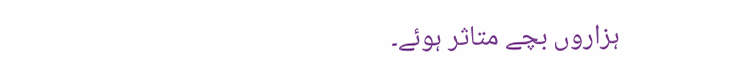ہزاروں بچے متاثر ہوئے۔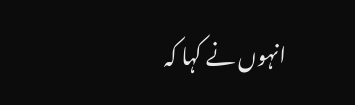انہوں نے کہا کہ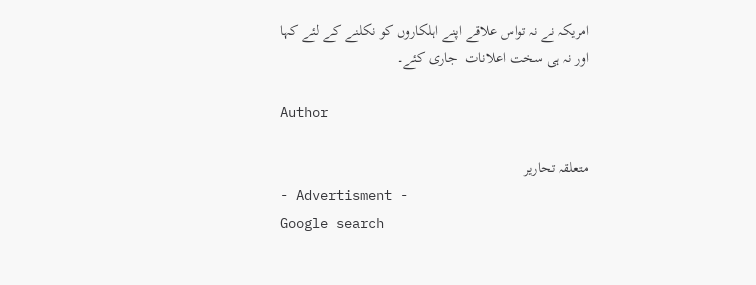امریکہ نے نہ تواس علاقے اپنے اہلکاروں کو نکلنے کے لئے کہا اور نہ ہی سخت اعلانات  جاری کئے۔

Author

متعلقہ تحاریر
- Advertisment -
Google search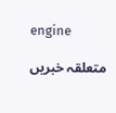engine

متعلقہ خبریں